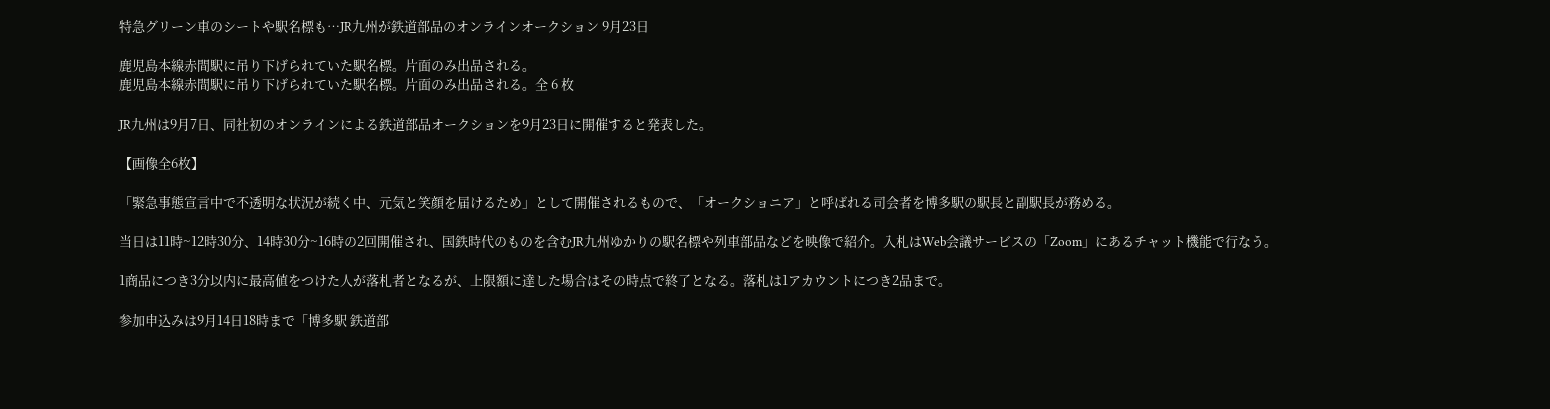特急グリーン車のシートや駅名標も…JR九州が鉄道部品のオンラインオークション 9月23日

鹿児島本線赤間駅に吊り下げられていた駅名標。片面のみ出品される。
鹿児島本線赤間駅に吊り下げられていた駅名標。片面のみ出品される。全 6 枚

JR九州は9月7日、同社初のオンラインによる鉄道部品オークションを9月23日に開催すると発表した。

【画像全6枚】

「緊急事態宣言中で不透明な状況が続く中、元気と笑顔を届けるため」として開催されるもので、「オークショニア」と呼ばれる司会者を博多駅の駅長と副駅長が務める。

当日は11時~12時30分、14時30分~16時の2回開催され、国鉄時代のものを含むJR九州ゆかりの駅名標や列車部品などを映像で紹介。入札はWeb会議サービスの「Zoom」にあるチャット機能で行なう。

1商品につき3分以内に最高値をつけた人が落札者となるが、上限額に達した場合はその時点で終了となる。落札は1アカウントにつき2品まで。

参加申込みは9月14日18時まで「博多駅 鉄道部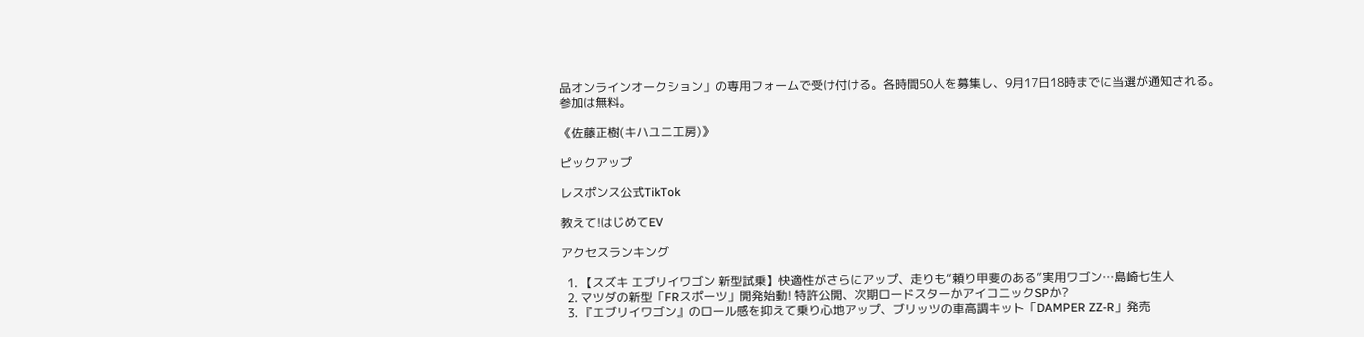品オンラインオークション」の専用フォームで受け付ける。各時間50人を募集し、9月17日18時までに当選が通知される。参加は無料。

《佐藤正樹(キハユニ工房)》

ピックアップ

レスポンス公式TikTok

教えて!はじめてEV

アクセスランキング

  1. 【スズキ エブリイワゴン 新型試乗】快適性がさらにアップ、走りも“頼り甲斐のある”実用ワゴン…島崎七生人
  2. マツダの新型「FRスポーツ」開発始動! 特許公開、次期ロードスターかアイコニックSPか?
  3. 『エブリイワゴン』のロール感を抑えて乗り心地アップ、ブリッツの車高調キット「DAMPER ZZ-R」発売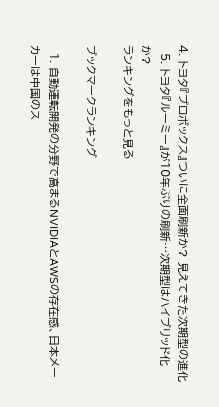4. トヨタ『プロボックス』ついに全面刷新か? 見えてきた次期型の進化
  5. トヨタ『ルーミー』が10年ぶりの刷新…次期型はハイブリッド化か?
ランキングをもっと見る

ブックマークランキング

  1. 自動運転開発の分野で高まるNVIDIAとAWSの存在感、日本メーカーは中国のス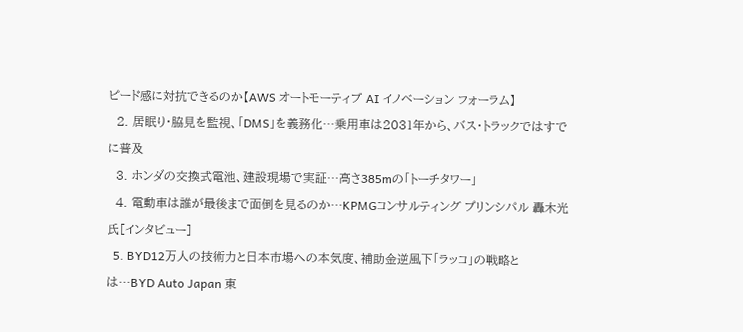ピード感に対抗できるのか【AWS オートモーティブ AI イノベーション フォーラム】
  2. 居眠り・脇見を監視、「DMS」を義務化…乗用車は2031年から、バス・トラックではすでに普及
  3. ホンダの交換式電池、建設現場で実証…高さ385mの「トーチタワー」
  4. 電動車は誰が最後まで面倒を見るのか…KPMGコンサルティング プリンシパル 轟木光 氏[インタビュー]
  5. BYD12万人の技術力と日本市場への本気度、補助金逆風下「ラッコ」の戦略とは…BYD Auto Japan 東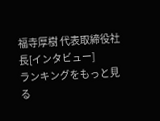福寺厚樹 代表取締役社長[インタビュー]
ランキングをもっと見る